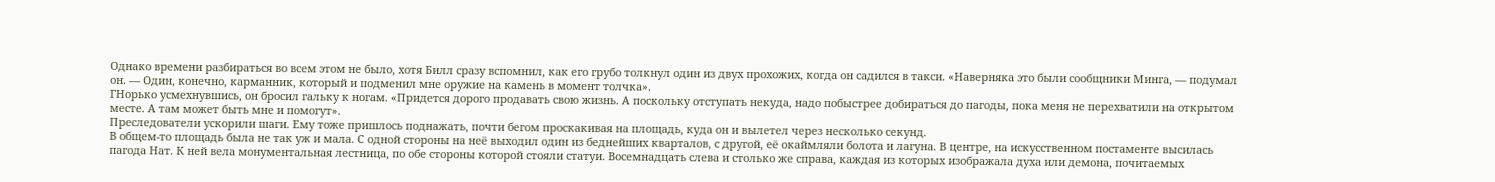Однако времени разбираться во всем этом не было, хотя Билл сразу вспомнил, как его грубо толкнул один из двух прохожих, когда он садился в такси. «Наверняка это были сообщники Минга, — подумал он. — Один, конечно, карманник, который и подменил мне оружие на камень в момент толчка».
ГНорько усмехнувшись, он бросил гальку к ногам. «Придется дорого продавать свою жизнь. А поскольку отступать некуда, надо побыстрее добираться до пагоды, пока меня не перехватили на открытом месте. А там может быть мне и помогут».
Преследователи ускорили шаги. Ему тоже пришлось поднажать, почти бегом проскакивая на площадь, куда он и вылетел через несколько секунд.
В общем-то площадь была не так уж и мала. С одной стороны на неё выходил один из беднейших кварталов, с другой, её окаймляли болота и лагуна. В центре, на искусственном постаменте высилась пагода Нат. К ней вела монументальная лестница, по обе стороны которой стояли статуи. Восемнадцать слева и столько же справа, каждая из которых изображала духа или демона, почитаемых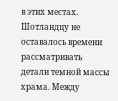в этих местах.
Шотландцу не оставалось времени рассматривать детали темной массы храма. Между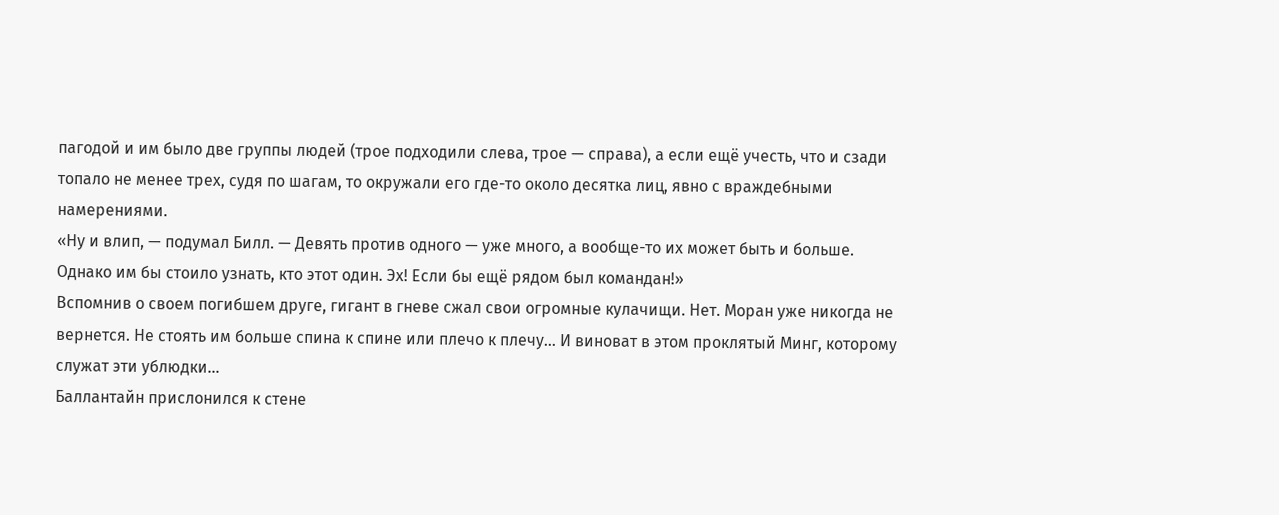пагодой и им было две группы людей (трое подходили слева, трое — справа), а если ещё учесть, что и сзади топало не менее трех, судя по шагам, то окружали его где-то около десятка лиц, явно с враждебными намерениями.
«Ну и влип, — подумал Билл. — Девять против одного — уже много, а вообще-то их может быть и больше. Однако им бы стоило узнать, кто этот один. Эх! Если бы ещё рядом был командан!»
Вспомнив о своем погибшем друге, гигант в гневе сжал свои огромные кулачищи. Нет. Моран уже никогда не вернется. Не стоять им больше спина к спине или плечо к плечу… И виноват в этом проклятый Минг, которому служат эти ублюдки…
Баллантайн прислонился к стене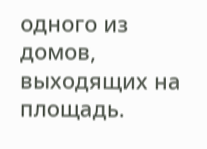одного из домов, выходящих на площадь.